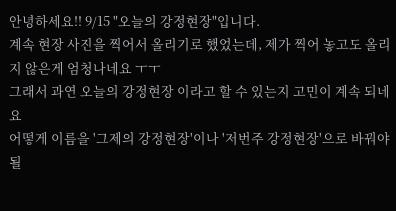안녕하세요!! 9/15 "오늘의 강정현장"입니다.
계속 현장 사진을 찍어서 올리기로 했었는데, 제가 찍어 놓고도 올리지 않은게 엄청나네요 ㅜㅜ
그래서 과연 오늘의 강정현장 이라고 할 수 있는지 고민이 계속 되네요
어떻게 이름을 '그제의 강정현장'이나 '저번주 강정현장'으로 바꿔야 될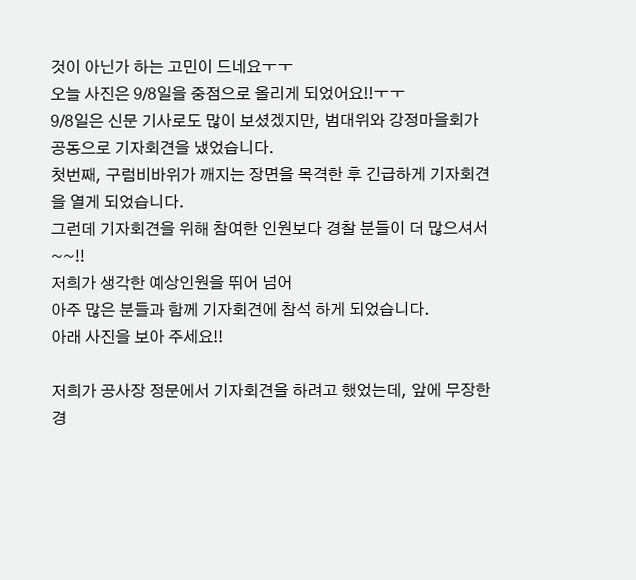것이 아닌가 하는 고민이 드네요ㅜㅜ
오늘 사진은 9/8일을 중점으로 올리게 되었어요!!ㅜㅜ
9/8일은 신문 기사로도 많이 보셨겠지만, 범대위와 강정마을회가 공동으로 기자회견을 냈었습니다.
첫번째, 구럼비바위가 깨지는 장면을 목격한 후 긴급하게 기자회견을 열게 되었습니다.
그런데 기자회견을 위해 참여한 인원보다 경찰 분들이 더 많으셔서~~!!
저희가 생각한 예상인원을 뛰어 넘어
아주 많은 분들과 함께 기자회견에 참석 하게 되었습니다.
아래 사진을 보아 주세요!!

저희가 공사장 정문에서 기자회견을 하려고 했었는데, 앞에 무장한 경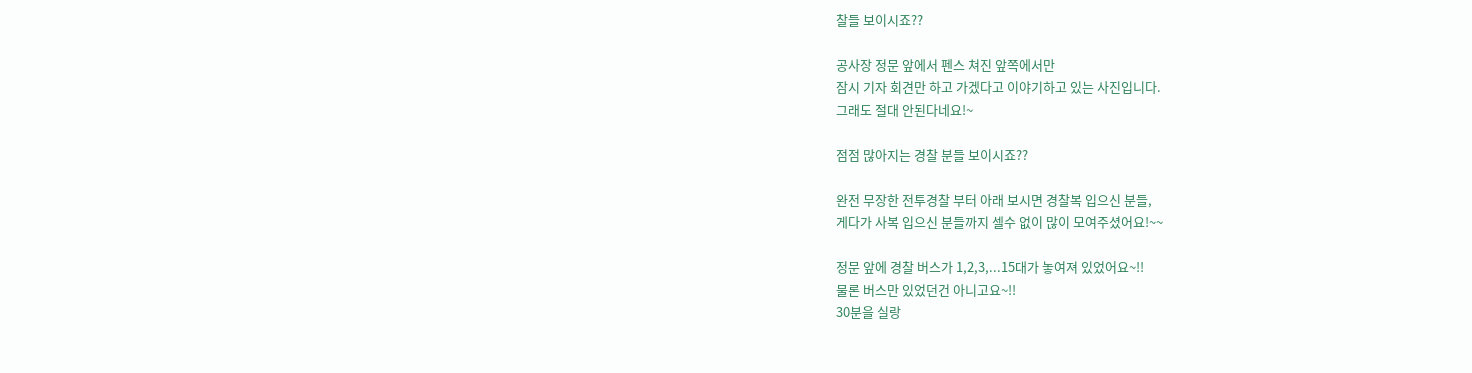찰들 보이시죠??

공사장 정문 앞에서 펜스 쳐진 앞쪽에서만
잠시 기자 회견만 하고 가겠다고 이야기하고 있는 사진입니다.
그래도 절대 안된다네요!~

점점 많아지는 경찰 분들 보이시죠??

완전 무장한 전투경찰 부터 아래 보시면 경찰복 입으신 분들,
게다가 사복 입으신 분들까지 셀수 없이 많이 모여주셨어요!~~

정문 앞에 경찰 버스가 1,2,3,...15대가 놓여져 있었어요~!!
물론 버스만 있었던건 아니고요~!!
30분을 실랑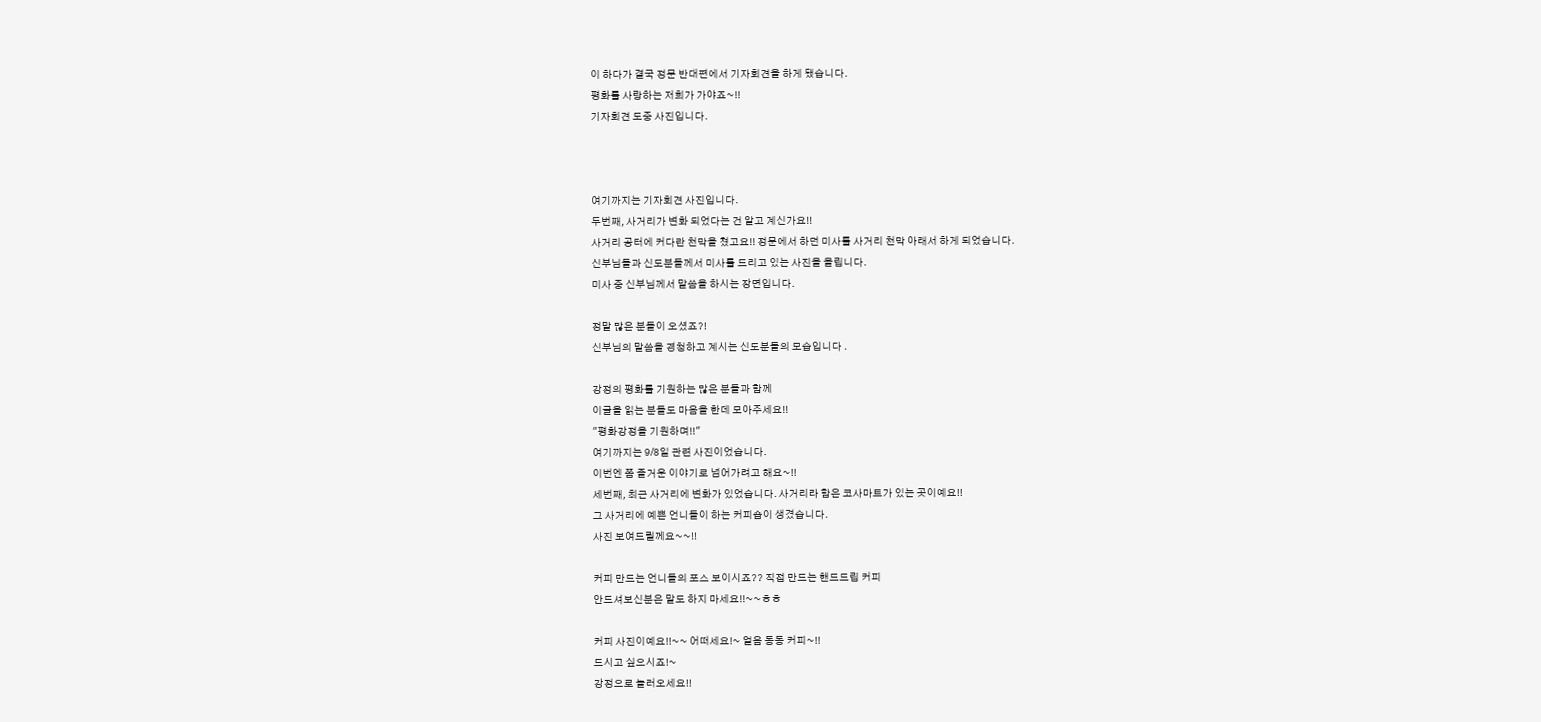이 하다가 결국 정문 반대편에서 기자회견을 하게 됐습니다.
평화를 사랑하는 저희가 가야죠~!!
기자회견 도중 사진입니다.



여기까지는 기자회견 사진입니다.
두번째, 사거리가 변화 되었다는 건 알고 계신가요!!
사거리 공터에 커다란 천막을 쳤고요!! 정문에서 하던 미사를 사거리 천막 아래서 하게 되었습니다.
신부님들과 신도분들께서 미사를 드리고 있는 사진을 올립니다.
미사 중 신부님께서 말씀을 하시는 장면입니다.

정말 많은 분들이 오셨죠?!
신부님의 말씀을 경청하고 계시는 신도분들의 모습입니다 .

강정의 평화를 기원하는 많은 분들과 함께
이글을 읽는 분들도 마음을 한데 모아주세요!!
"평화강정을 기원하며!!"
여기까지는 9/8일 관련 사진이었습니다.
이번엔 쫌 즐거운 이야기로 넘어가려고 해요~!!
세번째, 최근 사거리에 변화가 있었습니다. 사거리라 함은 코사마트가 있는 곳이예요!!
그 사거리에 예쁜 언니들이 하는 커피숍이 생겼습니다.
사진 보여드릴께요~~!!

커피 만드는 언니들의 포스 보이시죠?? 직접 만드는 핸드드립 커피
안드셔보신분은 말도 하지 마세요!!~~ㅎㅎ

커피 사진이예요!!~~ 어떠세요!~ 얼음 동동 커피~!!
드시고 싶으시죠!~
강정으로 놀러오세요!!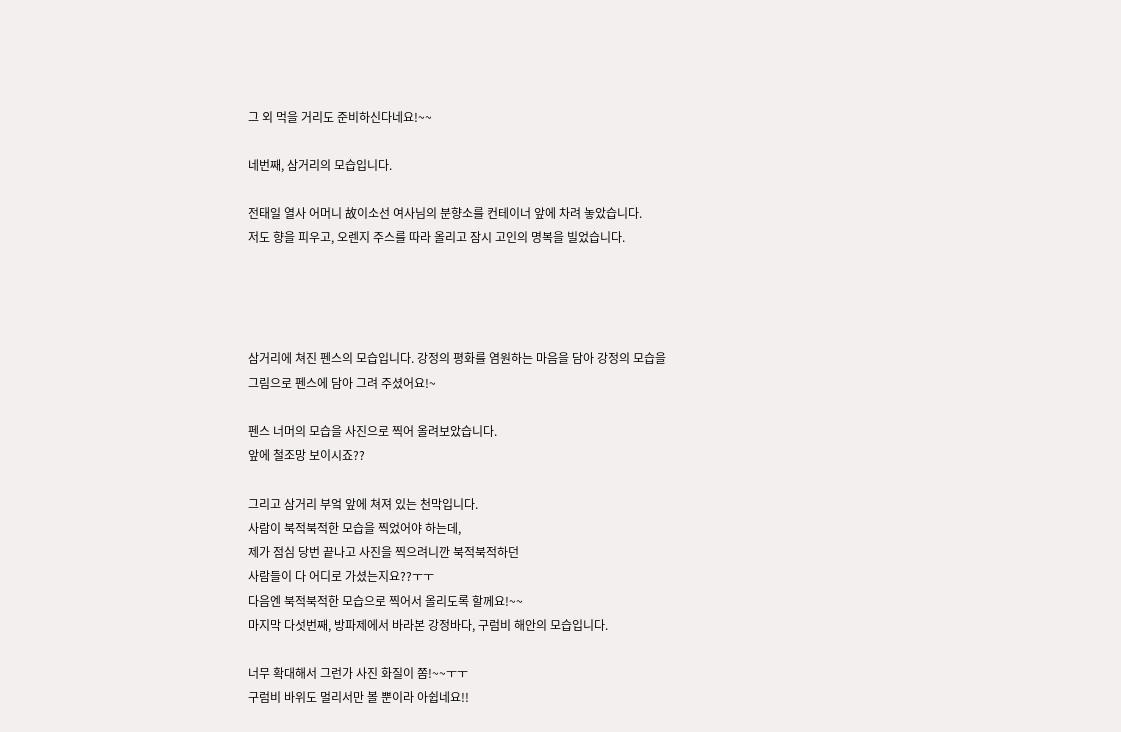그 외 먹을 거리도 준비하신다네요!~~

네번째, 삼거리의 모습입니다.

전태일 열사 어머니 故이소선 여사님의 분향소를 컨테이너 앞에 차려 놓았습니다.
저도 향을 피우고, 오렌지 주스를 따라 올리고 잠시 고인의 명복을 빌었습니다.




삼거리에 쳐진 펜스의 모습입니다. 강정의 평화를 염원하는 마음을 담아 강정의 모습을
그림으로 펜스에 담아 그려 주셨어요!~

펜스 너머의 모습을 사진으로 찍어 올려보았습니다.
앞에 철조망 보이시죠??

그리고 삼거리 부엌 앞에 쳐져 있는 천막입니다.
사람이 북적북적한 모습을 찍었어야 하는데,
제가 점심 당번 끝나고 사진을 찍으려니깐 북적북적하던
사람들이 다 어디로 가셨는지요??ㅜㅜ
다음엔 북적북적한 모습으로 찍어서 올리도록 할께요!~~
마지막 다섯번째, 방파제에서 바라본 강정바다, 구럼비 해안의 모습입니다.

너무 확대해서 그런가 사진 화질이 쫌!~~ㅜㅜ
구럼비 바위도 멀리서만 볼 뿐이라 아쉽네요!!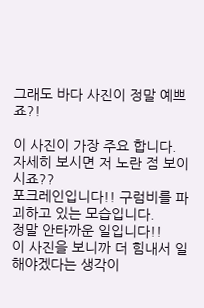그래도 바다 사진이 정말 예쁘죠?!

이 사진이 가장 주요 합니다.
자세히 보시면 저 노란 점 보이시죠??
포크레인입니다!! 구럼비를 파괴하고 있는 모습입니다.
정말 안타까운 일입니다!!
이 사진을 보니까 더 힘내서 일해야겠다는 생각이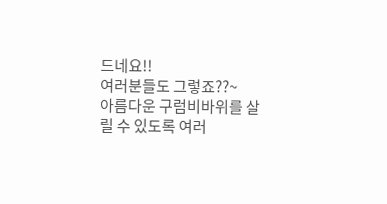드네요!!
여러분들도 그렇죠??~
아름다운 구럼비바위를 살릴 수 있도록 여러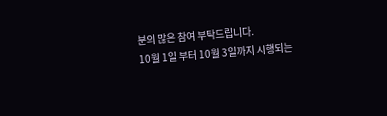분의 많은 참여 부탁드립니다.
10월 1일 부터 10월 3일까지 시행되는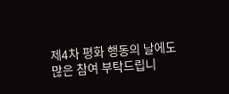제4차 평화 행동의 날에도
많은 참여 부탁드립니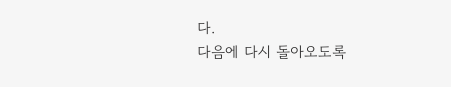다.
다음에 다시 돌아오도록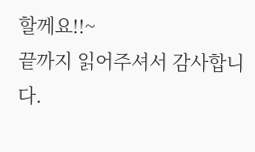할께요!!~
끝까지 읽어주셔서 감사합니다.